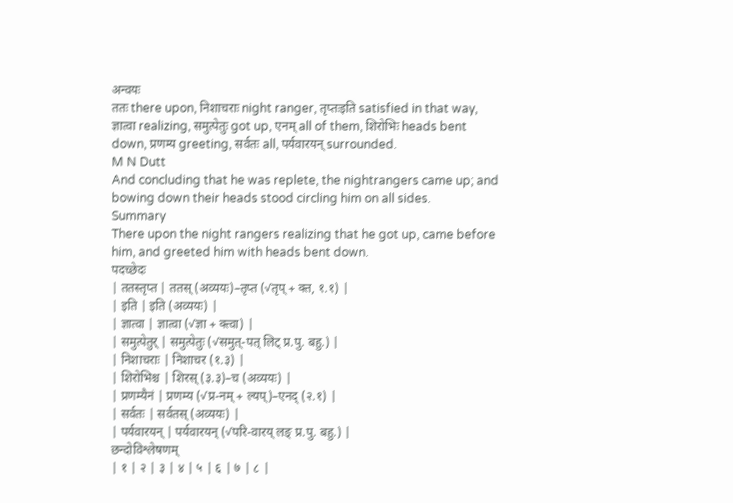अन्वयः
ततः there upon, निशाचराः night ranger, तृप्तःइति satisfied in that way, ज्ञात्वा realizing, समुत्पेतुः got up, एनम् all of them, शिरोभिः heads bent down, प्रणम्य greeting, सर्वतः all, पर्यवारयन् surrounded.
M N Dutt
And concluding that he was replete, the nightrangers came up; and bowing down their heads stood circling him on all sides.
Summary
There upon the night rangers realizing that he got up, came before him, and greeted him with heads bent down.
पदच्छेदः
| ततस्तृप्त | ततस् (अव्ययः)–तृप्त (√तृप् + क्त, १.१) |
| इति | इति (अव्ययः) |
| ज्ञात्वा | ज्ञात्वा (√ज्ञा + क्त्वा) |
| समुत्पेतुर् | समुत्पेतुः (√समुत्-पत् लिट् प्र.पु. बहु.) |
| निशाचराः | निशाचर (१.३) |
| शिरोभिश्च | शिरस् (३.३)–च (अव्ययः) |
| प्रणम्यैनं | प्रणम्य (√प्र-नम् + ल्यप्)–एनद् (२.१) |
| सर्वतः | सर्वतस् (अव्ययः) |
| पर्यवारयन् | पर्यवारयन् (√परि-वारय् लङ् प्र.पु. बहु.) |
छन्दोविश्लेषणम्
| १ | २ | ३ | ४ | ५ | ६ | ७ | ८ |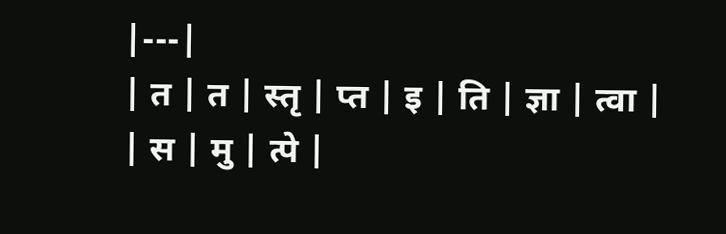|---|
| त | त | स्तृ | प्त | इ | ति | ज्ञा | त्वा |
| स | मु | त्पे |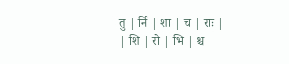तु | र्नि | शा | च | राः |
| शि | रो | भि | श्च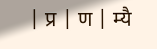| प्र | ण | म्यै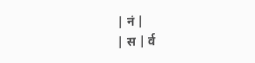| नं |
| स | र्व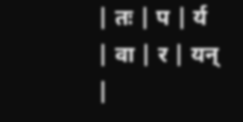| तः | प | र्य | वा | र | यन् |